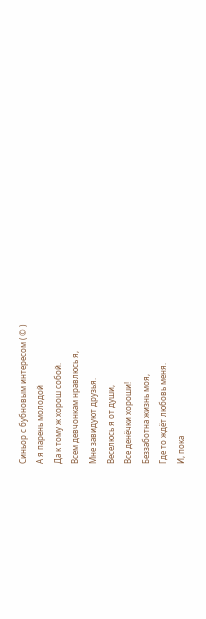Синьор с бубновым интересом ( © )
А я парень молодой
Да к тому ж хорош собой.
Всем девчонкам нравлюсь я,
Мне завидуют друзья.
Веселюсь я от души,
Все денёчки хороши!
Беззаботна жизнь моя,
Где то ждёт любовь меня.
И, пока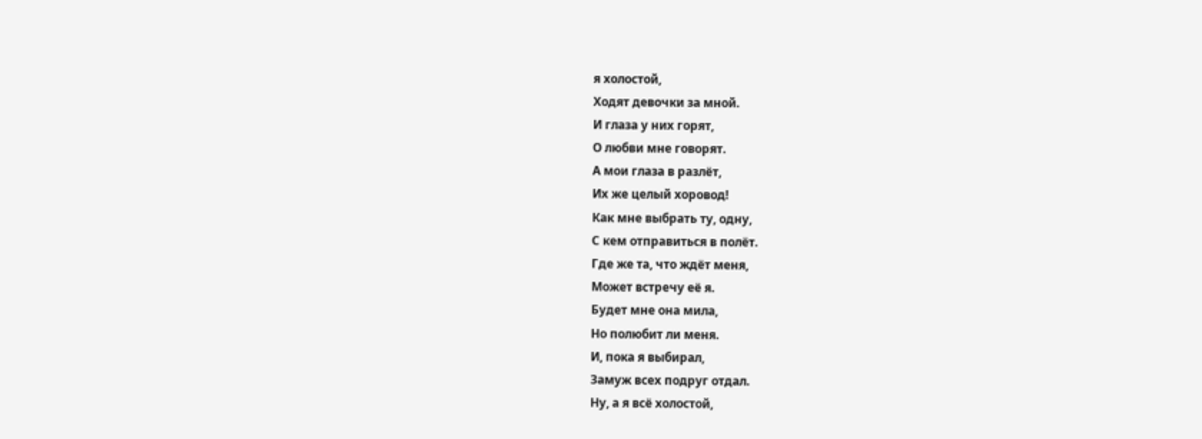я холостой,
Ходят девочки за мной.
И глаза у них горят,
О любви мне говорят.
А мои глаза в разлёт,
Их же целый хоровод!
Как мне выбрать ту, одну,
С кем отправиться в полёт.
Где же та, что ждёт меня,
Может встречу её я.
Будет мне она мила,
Но полюбит ли меня.
И, пока я выбирал,
Замуж всех подруг отдал.
Ну, а я всё холостой,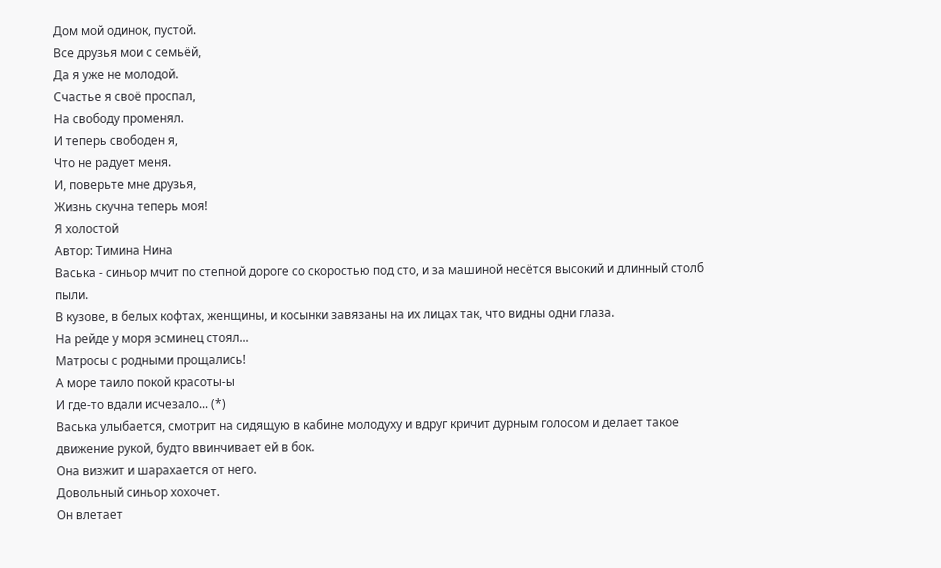Дом мой одинок, пустой.
Все друзья мои с семьёй,
Да я уже не молодой.
Счастье я своё проспал,
На свободу променял.
И теперь свободен я,
Что не радует меня.
И, поверьте мне друзья,
Жизнь скучна теперь моя!
Я холостой
Автор: Тимина Нина
Васька - синьор мчит по степной дороге со скоростью под сто, и за машиной несётся высокий и длинный столб пыли.
В кузове, в белых кофтах, женщины, и косынки завязаны на их лицах так, что видны одни глаза.
На рейде у моря эсминец стоял...
Матросы с родными прощались!
А море таило покой красоты-ы
И где-то вдали исчезало... (*)
Васька улыбается, смотрит на сидящую в кабине молодуху и вдруг кричит дурным голосом и делает такое движение рукой, будто ввинчивает ей в бок.
Она визжит и шарахается от него.
Довольный синьор хохочет.
Он влетает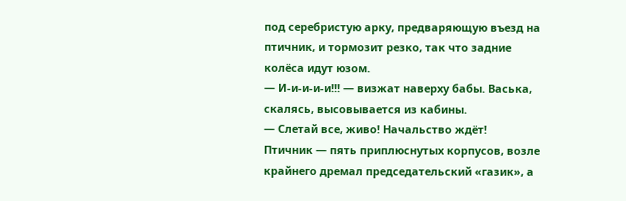под серебристую арку, предваряющую въезд на птичник, и тормозит резко, так что задние колёса идут юзом.
— И-и-и-и-и!!! — визжат наверху бабы. Васька, скалясь, высовывается из кабины.
— Слетай все, живо! Начальство ждёт!
Птичник — пять приплюснутых корпусов, возле крайнего дремал председательский «газик», а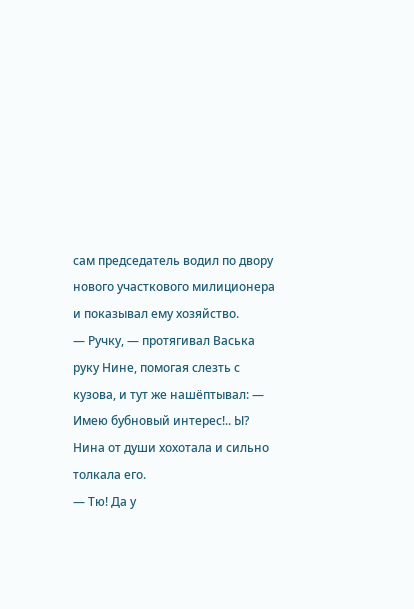сам председатель водил по двору нового участкового милиционера и показывал ему хозяйство.
— Ручку, — протягивал Васька руку Нине, помогая слезть с кузова, и тут же нашёптывал: — Имею бубновый интерес!.. Ы?
Нина от души хохотала и сильно толкала его.
— Тю! Да у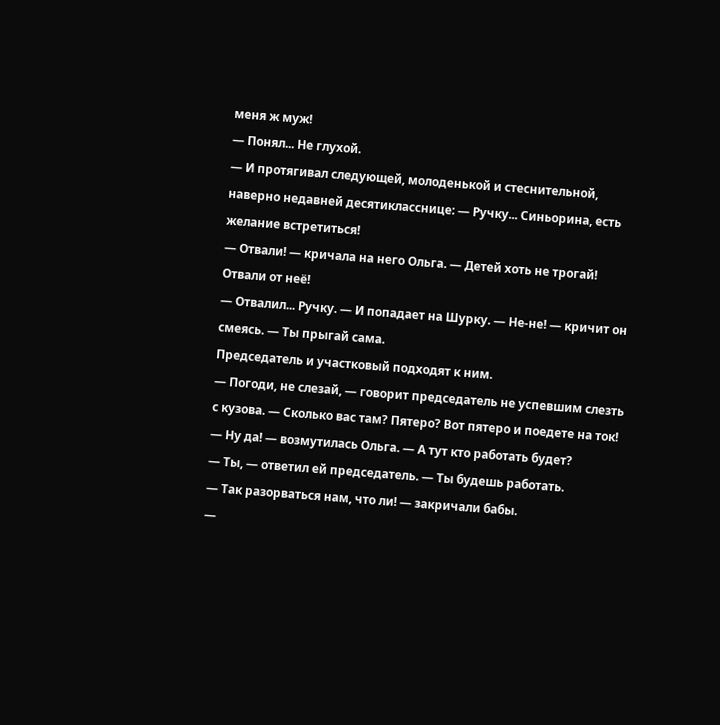меня ж муж!
— Понял... Не глухой.
— И протягивал следующей, молоденькой и стеснительной, наверно недавней десятикласснице: — Ручку... Синьорина, есть желание встретиться!
— Отвали! — кричала на него Ольга. — Детей хоть не трогай! Отвали от неё!
— Отвалил... Ручку. — И попадает на Шурку. — Не-не! — кричит он смеясь. — Ты прыгай сама.
Председатель и участковый подходят к ним.
— Погоди, не слезай, — говорит председатель не успевшим слезть с кузова. — Сколько вас там? Пятеро? Вот пятеро и поедете на ток!
— Ну да! — возмутилась Ольга. — А тут кто работать будет?
— Ты, — ответил ей председатель. — Ты будешь работать.
— Так разорваться нам, что ли! — закричали бабы.
—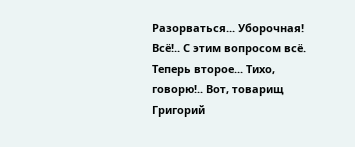Разорваться... Уборочная! Всё!.. С этим вопросом всё. Теперь второе... Тихо, говорю!.. Вот, товарищ Григорий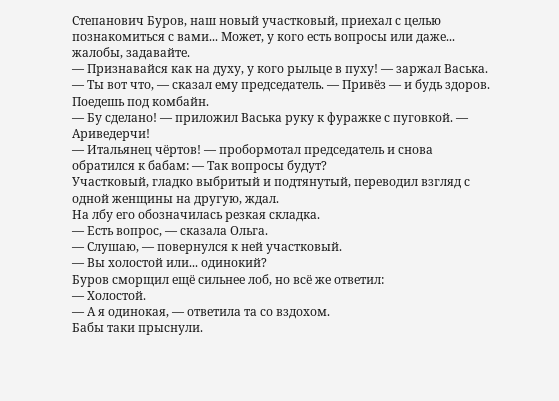Степанович Буров, наш новый участковый, приехал с целью познакомиться с вами... Может, у кого есть вопросы или даже... жалобы, задавайте.
— Признавайся как на духу, у кого рыльце в пуху! — заржал Васька.
— Ты вот что, — сказал ему председатель. — Привёз — и будь здоров. Поедешь под комбайн.
— Бу сделано! — приложил Васька руку к фуражке с пуговкой. — Ариведерчи!
— Итальянец чёртов! — пробормотал председатель и снова обратился к бабам: — Так вопросы будут?
Участковый, гладко выбритый и подтянутый, переводил взгляд с одной женщины на другую, ждал.
На лбу его обозначилась резкая складка.
— Есть вопрос, — сказала Ольга.
— Слушаю, — повернулся к ней участковый.
— Вы холостой или... одинокий?
Буров сморщил ещё сильнее лоб, но всё же ответил:
— Холостой.
— А я одинокая, — ответила та со вздохом.
Бабы таки прыснули.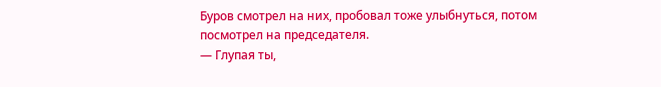Буров смотрел на них, пробовал тоже улыбнуться, потом посмотрел на председателя.
— Глупая ты,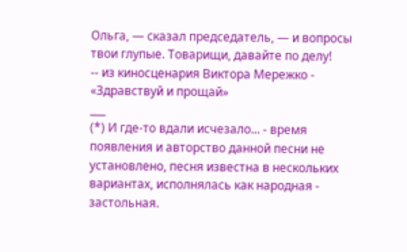Ольга, — сказал председатель, — и вопросы твои глупые. Товарищи, давайте по делу!
-- из киносценария Виктора Мережко - «Здравствуй и прощай»
___
(*) И где-то вдали исчезало... - время появления и авторство данной песни не установлено, песня известна в нескольких вариантах, исполнялась как народная - застольная.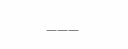___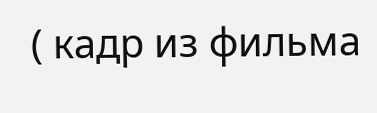( кадр из фильма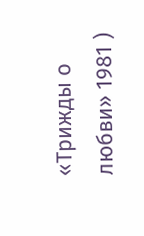«Трижды о любви» 1981 )